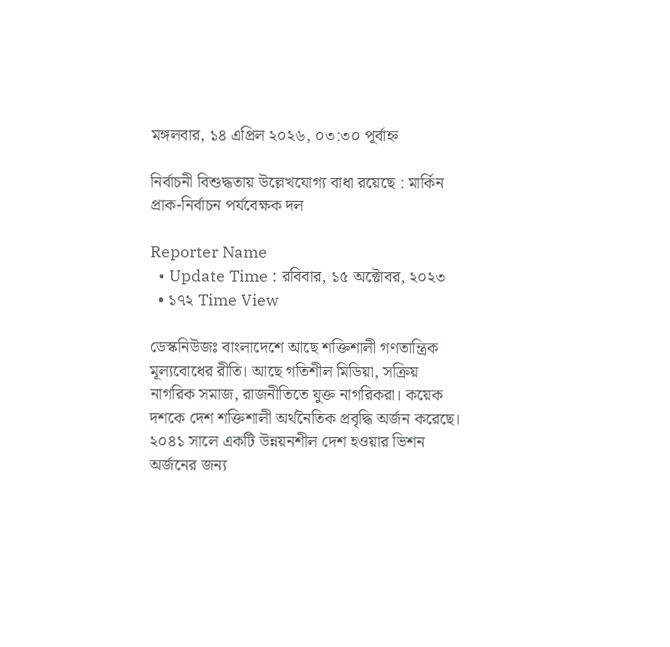মঙ্গলবার, ১৪ এপ্রিল ২০২৬, ০৩:৩০ পূর্বাহ্ন

নির্বাচনী বিশুদ্ধতায় উল্লেখযোগ্য বাধা রয়েছে : মার্কিন প্রাক-নির্বাচন পর্যবেক্ষক দল

Reporter Name
  • Update Time : রবিবার, ১৫ অক্টোবর, ২০২৩
  • ১৭২ Time View

ডেস্কনিউজঃ বাংলাদেশে আছে শক্তিশালী গণতান্ত্রিক মূল্যবোধের রীতি। আছে গতিশীল মিডিয়া, সক্রিয় নাগরিক সমাজ, রাজনীতিতে যুক্ত নাগরিকরা। কয়েক দশকে দেশ শক্তিশালী অর্থনৈতিক প্রবৃদ্ধি অর্জন করেছে। ২০৪১ সালে একটি উন্নয়নশীল দেশ হওয়ার ভিশন অর্জনের জন্য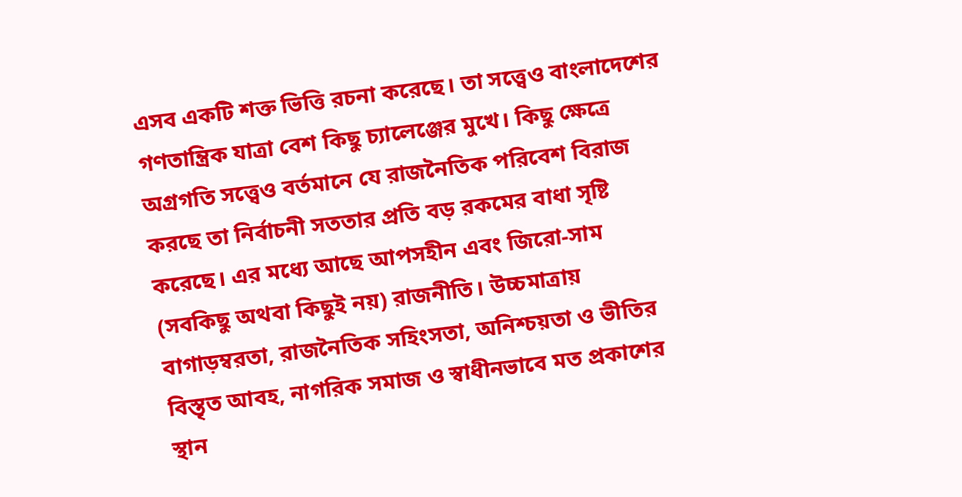এসব একটি শক্ত ভিত্তি রচনা করেছে। তা সত্ত্বেও বাংলাদেশের গণতান্ত্রিক যাত্রা বেশ কিছু চ্যালেঞ্জের মুখে। কিছু ক্ষেত্রে অগ্রগতি সত্ত্বেও বর্তমানে যে রাজনৈতিক পরিবেশ বিরাজ করছে তা নির্বাচনী সততার প্রতি বড় রকমের বাধা সৃষ্টি করেছে। এর মধ্যে আছে আপসহীন এবং জিরো-সাম (সবকিছু অথবা কিছুই নয়) রাজনীতি। উচ্চমাত্রায় বাগাড়ম্বরতা, রাজনৈতিক সহিংসতা, অনিশ্চয়তা ও ভীতির বিস্তৃত আবহ, নাগরিক সমাজ ও স্বাধীনভাবে মত প্রকাশের স্থান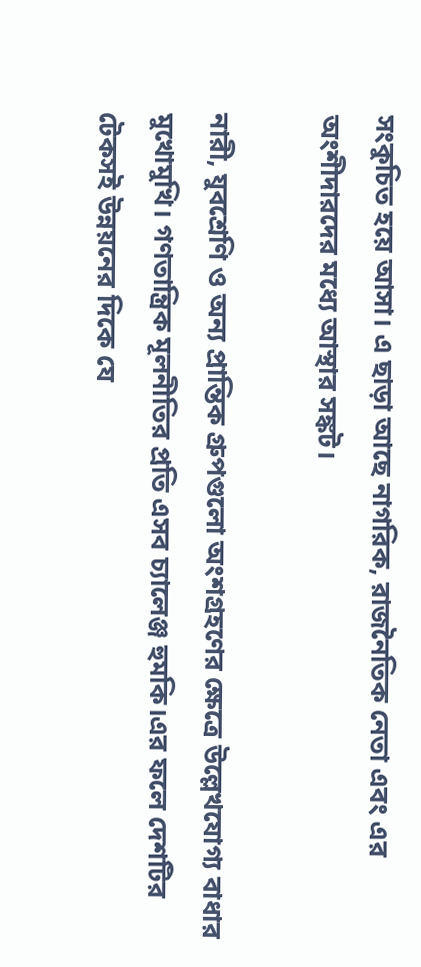সংকুচিত হয়ে আসা। এ ছাড়া আছে নাগরিক, রাজনৈতিক নেতা এবং এর অংশীদারদের মধ্যে আস্থার সঙ্কট।

নারী, যুবশ্রেণি ও অন্য প্রান্তিক গ্রুপগুলো অংশগ্রহণের ক্ষেত্রে উল্লেখযোগ্য বাধার মুখোমুখি। গণতান্ত্রিক মূলনীতির প্রতি এসব চ্যালেঞ্জ হুমকি।এর ফলে দেশটির টেকসই উন্নয়নের দিকে যে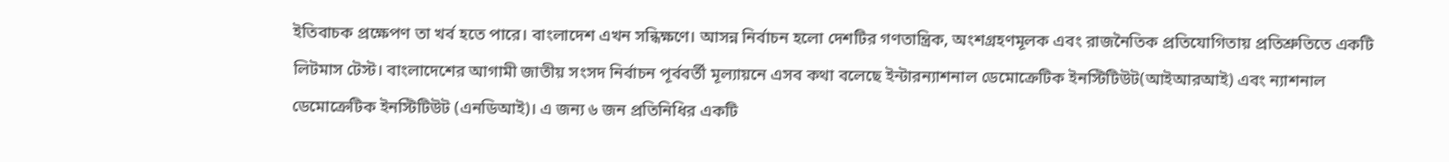ইতিবাচক প্রক্ষেপণ তা খর্ব হতে পারে। বাংলাদেশ এখন সন্ধিক্ষণে। আসন্ন নির্বাচন হলো দেশটির গণতান্ত্রিক, অংশগ্রহণমূলক এবং রাজনৈতিক প্রতিযোগিতায় প্রতিশ্রুতিতে একটি লিটমাস টেস্ট। বাংলাদেশের আগামী জাতীয় সংসদ নির্বাচন পূর্ববর্তী মূল্যায়নে এসব কথা বলেছে ইন্টারন্যাশনাল ডেমোক্রেটিক ইনস্টিটিউট(আইআরআই) এবং ন্যাশনাল ডেমোক্রেটিক ইনস্টিটিউট (এনডিআই)। এ জন্য ৬ জন প্রতিনিধির একটি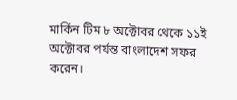মার্কিন টিম ৮ অক্টোবর থেকে ১১ই অক্টোবর পর্যন্ত বাংলাদেশ সফর করেন।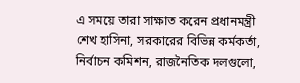এ সময়ে তারা সাক্ষাত করেন প্রধানমন্ত্রী শেখ হাসিনা, সরকারের বিভিন্ন কর্মকর্তা, নির্বাচন কমিশন, রাজনৈতিক দলগুলো,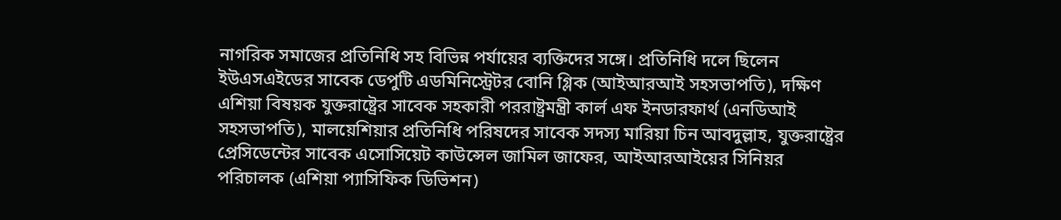নাগরিক সমাজের প্রতিনিধি সহ বিভিন্ন পর্যায়ের ব্যক্তিদের সঙ্গে। প্রতিনিধি দলে ছিলেন ইউএসএইডের সাবেক ডেপুটি এডমিনিস্ট্রেটর বোনি গ্লিক (আইআরআই সহসভাপতি), দক্ষিণ এশিয়া বিষয়ক যুক্তরাষ্ট্রের সাবেক সহকারী পররাষ্ট্রমন্ত্রী কার্ল এফ ইনডারফার্থ (এনডিআই সহসভাপতি), মালয়েশিয়ার প্রতিনিধি পরিষদের সাবেক সদস্য মারিয়া চিন আবদুল্লাহ, যুক্তরাষ্ট্রের প্রেসিডেন্টের সাবেক এসোসিয়েট কাউন্সেল জামিল জাফের, আইআরআইয়ের সিনিয়র পরিচালক (এশিয়া প্যাসিফিক ডিভিশন)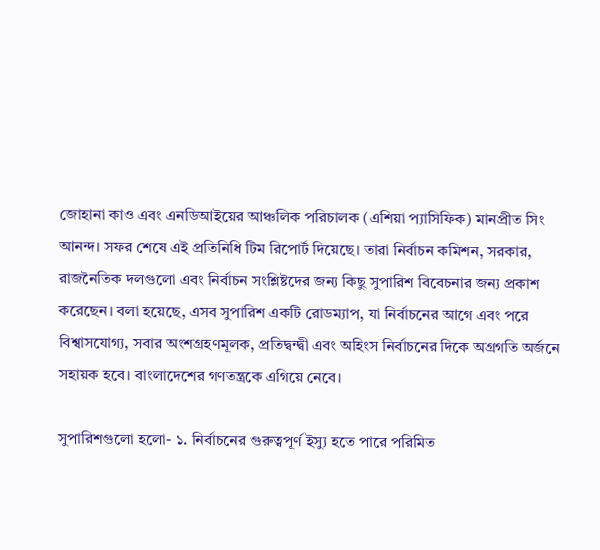জোহানা কাও এবং এনডিআইয়ের আঞ্চলিক পরিচালক (এশিয়া প্যাসিফিক) মানপ্রীত সিং আনন্দ। সফর শেষে এই প্রতিনিধি টিম রিপোর্ট দিয়েছে। তারা নির্বাচন কমিশন, সরকার, রাজনৈতিক দলগুলো এবং নির্বাচন সংশ্লিষ্টদের জন্য কিছু সুপারিশ বিবেচনার জন্য প্রকাশ করেছেন। বলা হয়েছে, এসব সুপারিশ একটি রোডম্যাপ, যা নির্বাচনের আগে এবং পরে বিশ্বাসযোগ্য, সবার অংশগ্রহণমূলক, প্রতিদ্বন্দ্বী এবং অহিংস নির্বাচনের দিকে অগ্রগতি অর্জনে সহায়ক হবে। বাংলাদেশের গণতন্ত্রকে এগিয়ে নেবে।

সুপারিশগুলো হলো- ১. নির্বাচনের গুরুত্বপূর্ণ ইস্যু হতে পারে পরিমিত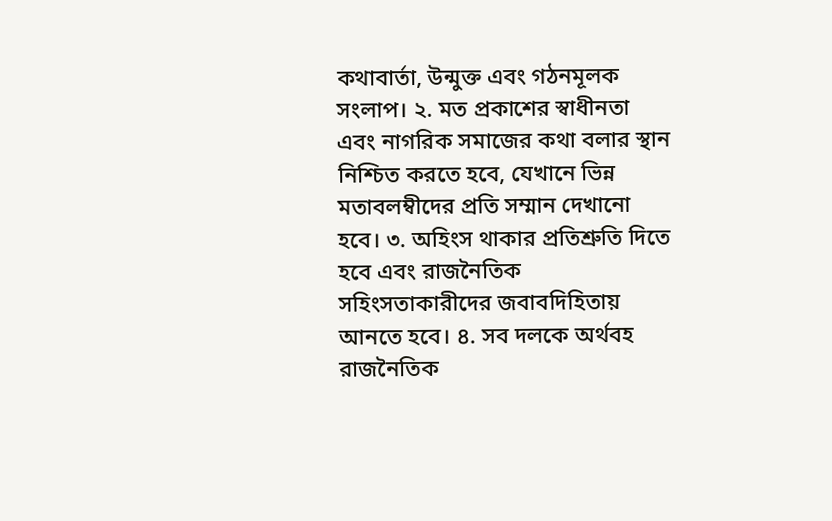কথাবার্তা, উন্মুক্ত এবং গঠনমূলক সংলাপ। ২. মত প্রকাশের স্বাধীনতা এবং নাগরিক সমাজের কথা বলার স্থান নিশ্চিত করতে হবে, যেখানে ভিন্ন মতাবলম্বীদের প্রতি সম্মান দেখানো হবে। ৩. অহিংস থাকার প্রতিশ্রুতি দিতে হবে এবং রাজনৈতিক সহিংসতাকারীদের জবাবদিহিতায় আনতে হবে। ৪. সব দলকে অর্থবহ রাজনৈতিক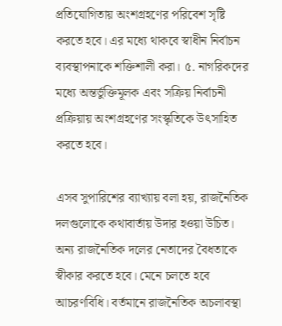প্রতিযোগিতায় অংশগ্রহণের পরিবেশ সৃষ্টি করতে হবে। এর মধ্যে থাকবে স্বাধীন নির্বাচন ব্যবস্থাপনাকে শক্তিশালী করা। ৫. নাগরিকদের মধ্যে অন্তর্ভুক্তিমূলক এবং সক্রিয় নির্বাচনী প্রক্রিয়ায় অংশগ্রহণের সংস্কৃতিকে উৎসাহিত করতে হবে।

এসব সুপারিশের ব্যাখ্যায় বলা হয়, রাজনৈতিক দলগুলোকে কথাবার্তায় উদার হওয়া উচিত। অন্য রাজনৈতিক দলের নেতাদের বৈধতাকে স্বীকার করতে হবে। মেনে চলতে হবে আচরণবিধি। বর্তমানে রাজনৈতিক অচলাবস্থা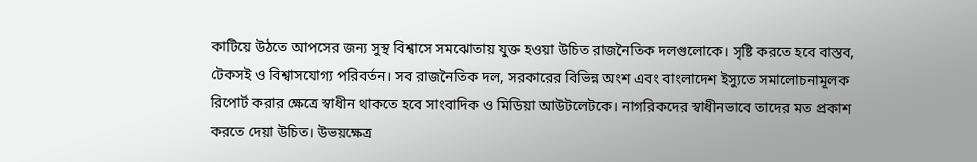কাটিয়ে উঠতে আপসের জন্য সুস্থ বিশ্বাসে সমঝোতায় যুক্ত হওয়া উচিত রাজনৈতিক দলগুলোকে। সৃষ্টি করতে হবে বাস্তব, টেকসই ও বিশ্বাসযোগ্য পরিবর্তন। সব রাজনৈতিক দল, সরকারের বিভিন্ন অংশ এবং বাংলাদেশ ইস্যুতে সমালোচনামূলক রিপোর্ট করার ক্ষেত্রে স্বাধীন থাকতে হবে সাংবাদিক ও মিডিয়া আউটলেটকে। নাগরিকদের স্বাধীনভাবে তাদের মত প্রকাশ করতে দেয়া উচিত। উভয়ক্ষেত্র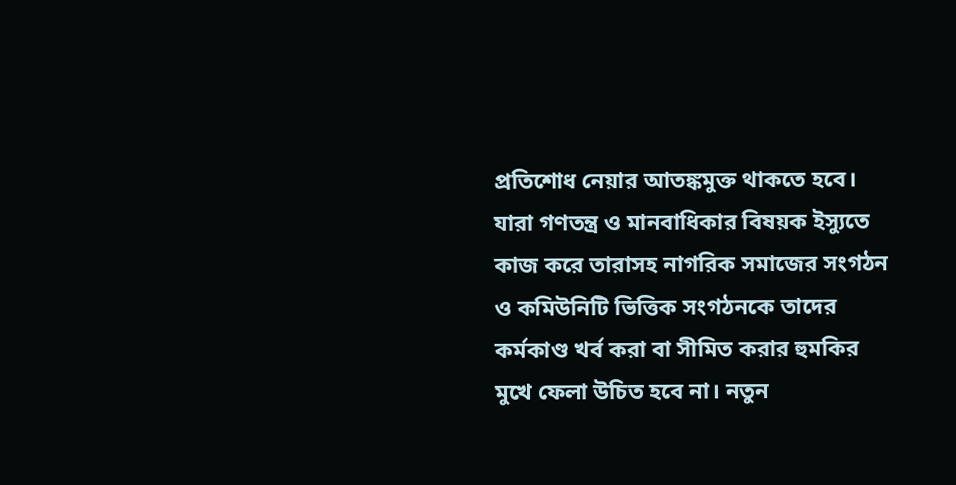প্রতিশোধ নেয়ার আতঙ্কমুক্ত থাকতে হবে। যারা গণতন্ত্র ও মানবাধিকার বিষয়ক ইস্যুতে কাজ করে তারাসহ নাগরিক সমাজের সংগঠন ও কমিউনিটি ভিত্তিক সংগঠনকে তাদের কর্মকাণ্ড খর্ব করা বা সীমিত করার হুমকির মুখে ফেলা উচিত হবে না। নতুন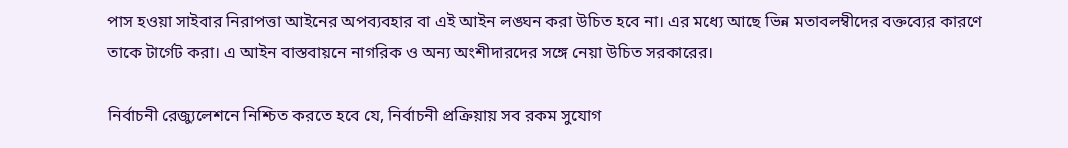পাস হওয়া সাইবার নিরাপত্তা আইনের অপব্যবহার বা এই আইন লঙ্ঘন করা উচিত হবে না। এর মধ্যে আছে ভিন্ন মতাবলম্বীদের বক্তব্যের কারণে তাকে টার্গেট করা। এ আইন বাস্তবায়নে নাগরিক ও অন্য অংশীদারদের সঙ্গে নেয়া উচিত সরকারের।

নির্বাচনী রেজ্যুলেশনে নিশ্চিত করতে হবে যে, নির্বাচনী প্রক্রিয়ায় সব রকম সুযোগ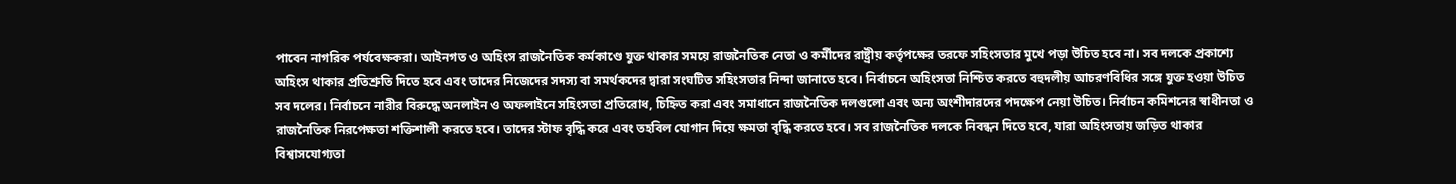পাবেন নাগরিক পর্যবেক্ষকরা। আইনগত ও অহিংস রাজনৈতিক কর্মকাণ্ডে যুক্ত থাকার সময়ে রাজনৈতিক নেতা ও কর্মীদের রাষ্ট্রীয় কর্তৃপক্ষের তরফে সহিংসতার মুখে পড়া উচিত হবে না। সব দলকে প্রকাশ্যে অহিংস থাকার প্রতিশ্রুতি দিতে হবে এবং তাদের নিজেদের সদস্য বা সমর্থকদের দ্বারা সংঘটিত সহিংসতার নিন্দা জানাতে হবে। নির্বাচনে অহিংসতা নিশ্চিত করতে বহুদলীয় আচরণবিধির সঙ্গে যুক্ত হওয়া উচিত সব দলের। নির্বাচনে নারীর বিরুদ্ধে অনলাইন ও অফলাইনে সহিংসতা প্রতিরোধ, চিহ্নিত করা এবং সমাধানে রাজনৈতিক দলগুলো এবং অন্য অংশীদারদের পদক্ষেপ নেয়া উচিত। নির্বাচন কমিশনের স্বাধীনতা ও রাজনৈতিক নিরপেক্ষতা শক্তিশালী করতে হবে। তাদের স্টাফ বৃদ্ধি করে এবং তহবিল যোগান দিয়ে ক্ষমতা বৃদ্ধি করতে হবে। সব রাজনৈতিক দলকে নিবন্ধন দিতে হবে, যারা অহিংসতায় জড়িত থাকার বিশ্বাসযোগ্যতা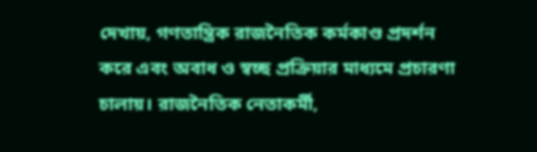দেখায়, গণতান্ত্রিক রাজনৈতিক কর্মকাণ্ড প্রদর্শন করে এবং অবাধ ও স্বচ্ছ প্রক্রিয়ার মাধ্যমে প্রচারণা চালায়। রাজনৈতিক নেতাকর্মী,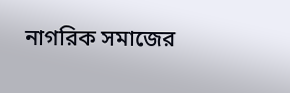নাগরিক সমাজের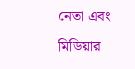নেতা এবং মিডিয়ার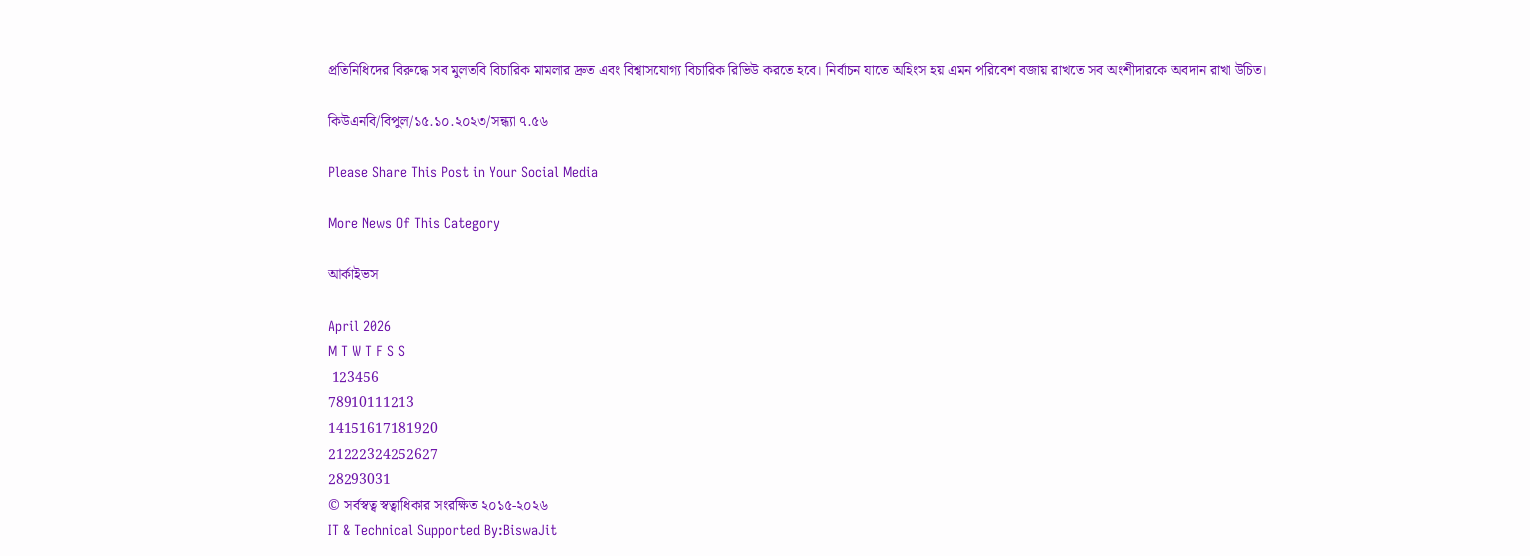প্রতিনিধিদের বিরুদ্ধে সব মুলতবি বিচারিক মামলার দ্রুত এবং বিশ্বাসযোগ্য বিচারিক রিভিউ করতে হবে। নির্বাচন যাতে অহিংস হয় এমন পরিবেশ বজায় রাখতে সব অংশীদারকে অবদান রাখা উচিত।

কিউএনবি/বিপুল/১৫.১০.২০২৩/সন্ধ্যা ৭.৫৬

Please Share This Post in Your Social Media

More News Of This Category

আর্কাইভস

April 2026
M T W T F S S
 123456
78910111213
14151617181920
21222324252627
28293031
© সর্বস্বত্ব স্বত্বাধিকার সংরক্ষিত ২০১৫-২০২৬
IT & Technical Supported By:BiswaJit